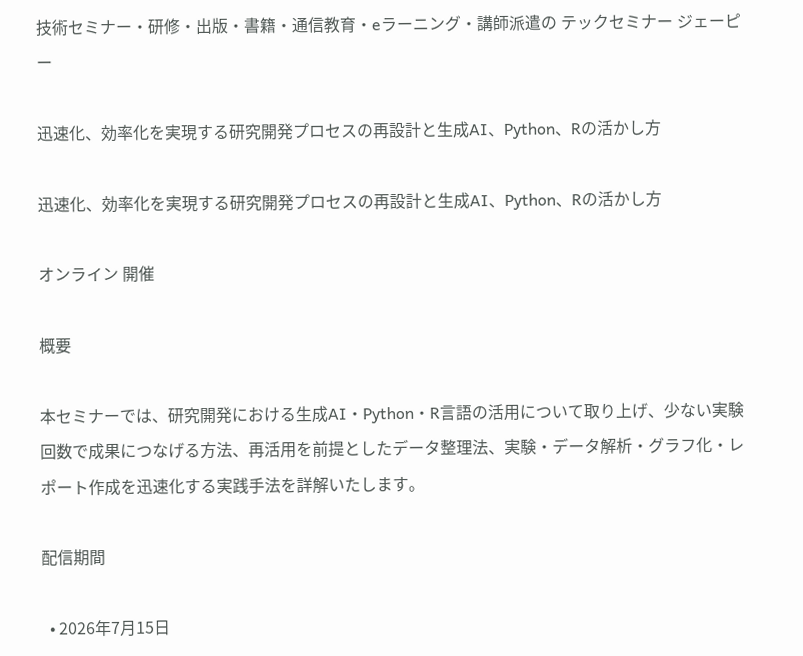技術セミナー・研修・出版・書籍・通信教育・eラーニング・講師派遣の テックセミナー ジェーピー

迅速化、効率化を実現する研究開発プロセスの再設計と生成AI、Python、Rの活かし方

迅速化、効率化を実現する研究開発プロセスの再設計と生成AI、Python、Rの活かし方

オンライン 開催

概要

本セミナーでは、研究開発における生成AI・Python・R言語の活用について取り上げ、少ない実験回数で成果につなげる方法、再活用を前提としたデータ整理法、実験・データ解析・グラフ化・レポート作成を迅速化する実践手法を詳解いたします。

配信期間

  • 2026年7月15日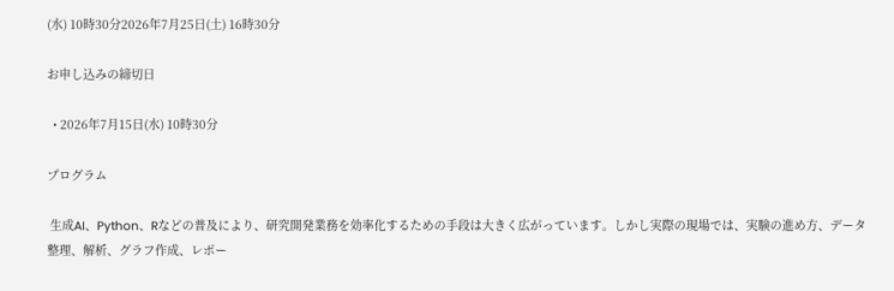(水) 10時30分2026年7月25日(土) 16時30分

お申し込みの締切日

  • 2026年7月15日(水) 10時30分

プログラム

 生成AI、Python、Rなどの普及により、研究開発業務を効率化するための手段は大きく広がっています。しかし実際の現場では、実験の進め方、データ整理、解析、グラフ作成、レポー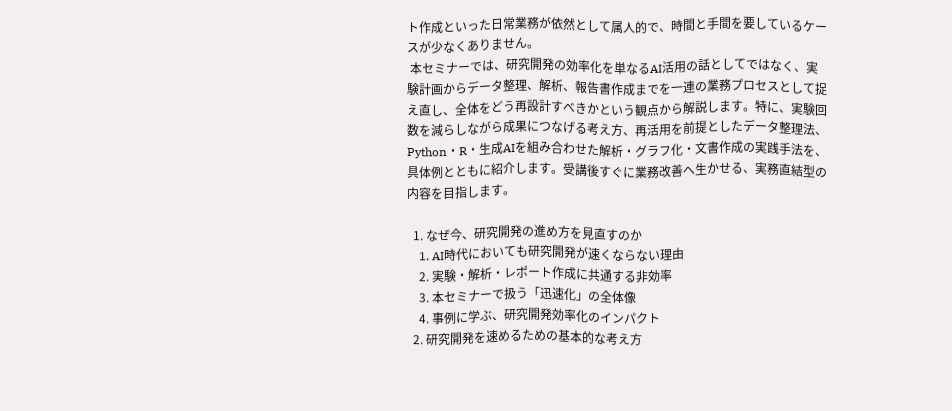ト作成といった日常業務が依然として属人的で、時間と手間を要しているケースが少なくありません。
 本セミナーでは、研究開発の効率化を単なるAI活用の話としてではなく、実験計画からデータ整理、解析、報告書作成までを一連の業務プロセスとして捉え直し、全体をどう再設計すべきかという観点から解説します。特に、実験回数を減らしながら成果につなげる考え方、再活用を前提としたデータ整理法、Python・R・生成AIを組み合わせた解析・グラフ化・文書作成の実践手法を、具体例とともに紹介します。受講後すぐに業務改善へ生かせる、実務直結型の内容を目指します。

  1. なぜ今、研究開発の進め方を見直すのか
    1. AI時代においても研究開発が速くならない理由
    2. 実験・解析・レポート作成に共通する非効率
    3. 本セミナーで扱う「迅速化」の全体像
    4. 事例に学ぶ、研究開発効率化のインパクト
  2. 研究開発を速めるための基本的な考え方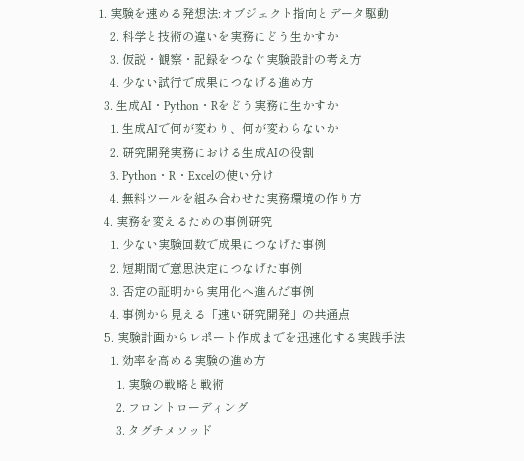1. 実験を速める発想法:オブジェクト指向とデータ駆動
    2. 科学と技術の違いを実務にどう生かすか
    3. 仮説・観察・記録をつなぐ実験設計の考え方
    4. 少ない試行で成果につなげる進め方
  3. 生成AI・Python・Rをどう実務に生かすか
    1. 生成AIで何が変わり、何が変わらないか
    2. 研究開発実務における生成AIの役割
    3. Python・R・Excelの使い分け
    4. 無料ツールを組み合わせた実務環境の作り方
  4. 実務を変えるための事例研究
    1. 少ない実験回数で成果につなげた事例
    2. 短期間で意思決定につなげた事例
    3. 否定の証明から実用化へ進んだ事例
    4. 事例から見える「速い研究開発」の共通点
  5. 実験計画からレポート作成までを迅速化する実践手法
    1. 効率を高める実験の進め方
      1. 実験の戦略と戦術
      2. フロントローディング
      3. タグチメソッド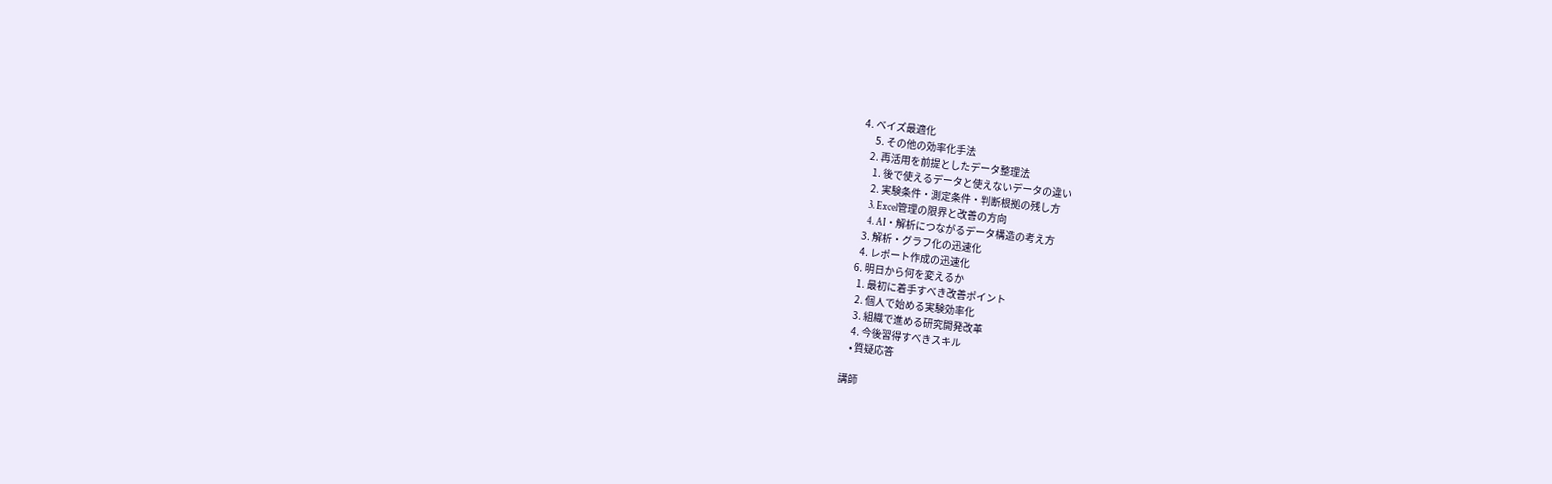4. ベイズ最適化
      5. その他の効率化手法
    2. 再活用を前提としたデータ整理法
      1. 後で使えるデータと使えないデータの違い
      2. 実験条件・測定条件・判断根拠の残し方
      3. Excel管理の限界と改善の方向
      4. AI・解析につながるデータ構造の考え方
    3. 解析・グラフ化の迅速化
    4. レポート作成の迅速化
  6. 明日から何を変えるか
    1. 最初に着手すべき改善ポイント
    2. 個人で始める実験効率化
    3. 組織で進める研究開発改革
    4. 今後習得すべきスキル
    • 質疑応答

講師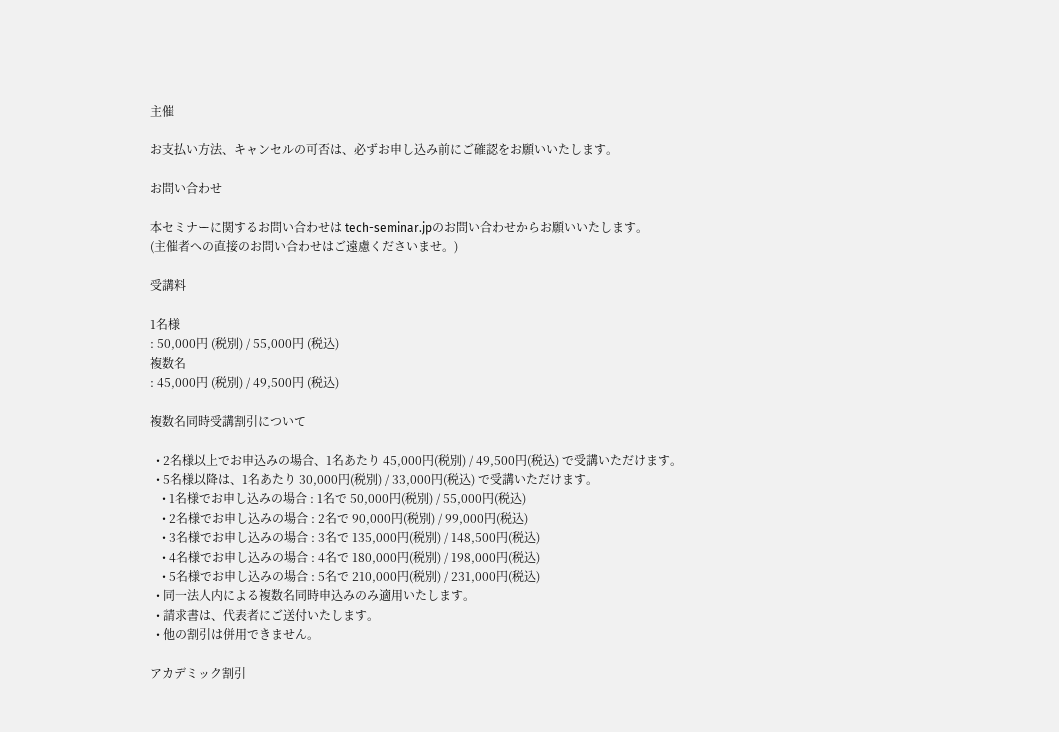主催

お支払い方法、キャンセルの可否は、必ずお申し込み前にご確認をお願いいたします。

お問い合わせ

本セミナーに関するお問い合わせは tech-seminar.jpのお問い合わせからお願いいたします。
(主催者への直接のお問い合わせはご遠慮くださいませ。)

受講料

1名様
: 50,000円 (税別) / 55,000円 (税込)
複数名
: 45,000円 (税別) / 49,500円 (税込)

複数名同時受講割引について

  • 2名様以上でお申込みの場合、1名あたり 45,000円(税別) / 49,500円(税込) で受講いただけます。
  • 5名様以降は、1名あたり 30,000円(税別) / 33,000円(税込) で受講いただけます。
    • 1名様でお申し込みの場合 : 1名で 50,000円(税別) / 55,000円(税込)
    • 2名様でお申し込みの場合 : 2名で 90,000円(税別) / 99,000円(税込)
    • 3名様でお申し込みの場合 : 3名で 135,000円(税別) / 148,500円(税込)
    • 4名様でお申し込みの場合 : 4名で 180,000円(税別) / 198,000円(税込)
    • 5名様でお申し込みの場合 : 5名で 210,000円(税別) / 231,000円(税込)
  • 同一法人内による複数名同時申込みのみ適用いたします。
  • 請求書は、代表者にご送付いたします。
  • 他の割引は併用できません。

アカデミック割引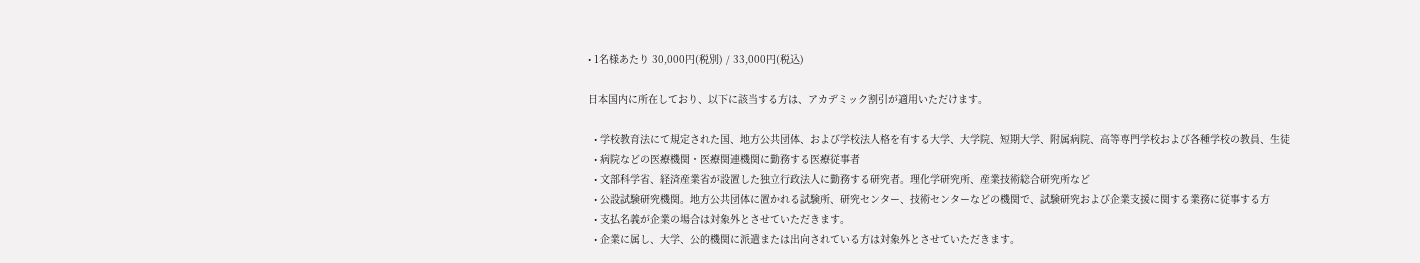• 1名様あたり 30,000円(税別) / 33,000円(税込)

日本国内に所在しており、以下に該当する方は、アカデミック割引が適用いただけます。

  • 学校教育法にて規定された国、地方公共団体、および学校法人格を有する大学、大学院、短期大学、附属病院、高等専門学校および各種学校の教員、生徒
  • 病院などの医療機関・医療関連機関に勤務する医療従事者
  • 文部科学省、経済産業省が設置した独立行政法人に勤務する研究者。理化学研究所、産業技術総合研究所など
  • 公設試験研究機関。地方公共団体に置かれる試験所、研究センター、技術センターなどの機関で、試験研究および企業支援に関する業務に従事する方
  • 支払名義が企業の場合は対象外とさせていただきます。
  • 企業に属し、大学、公的機関に派遣または出向されている方は対象外とさせていただきます。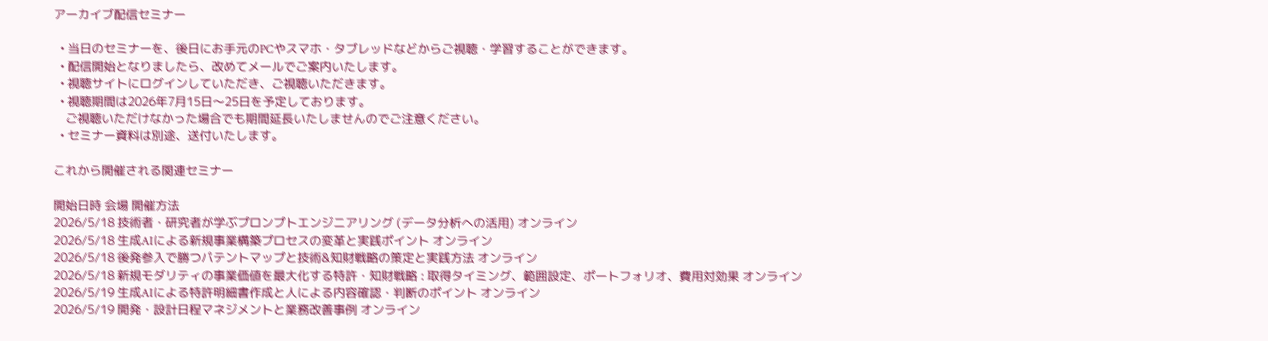アーカイブ配信セミナー

  • 当日のセミナーを、後日にお手元のPCやスマホ・タブレッドなどからご視聴・学習することができます。
  • 配信開始となりましたら、改めてメールでご案内いたします。
  • 視聴サイトにログインしていただき、ご視聴いただきます。
  • 視聴期間は2026年7月15日〜25日を予定しております。
    ご視聴いただけなかった場合でも期間延長いたしませんのでご注意ください。
  • セミナー資料は別途、送付いたします。

これから開催される関連セミナー

開始日時 会場 開催方法
2026/5/18 技術者・研究者が学ぶプロンプトエンジニアリング (データ分析への活用) オンライン
2026/5/18 生成AIによる新規事業構築プロセスの変革と実践ポイント オンライン
2026/5/18 後発参入で勝つパテントマップと技術&知財戦略の策定と実践方法 オンライン
2026/5/18 新規モダリティの事業価値を最大化する特許・知財戦略 : 取得タイミング、範囲設定、ポートフォリオ、費用対効果 オンライン
2026/5/19 生成AIによる特許明細書作成と人による内容確認・判断のポイント オンライン
2026/5/19 開発・設計日程マネジメントと業務改善事例 オンライン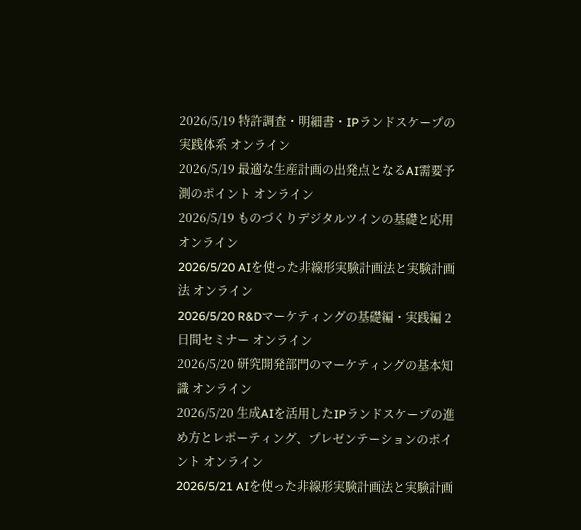2026/5/19 特許調査・明細書・IPランドスケープの実践体系 オンライン
2026/5/19 最適な生産計画の出発点となるAI需要予測のポイント オンライン
2026/5/19 ものづくりデジタルツインの基礎と応用 オンライン
2026/5/20 AIを使った非線形実験計画法と実験計画法 オンライン
2026/5/20 R&Dマーケティングの基礎編・実践編 2日間セミナー オンライン
2026/5/20 研究開発部門のマーケティングの基本知識 オンライン
2026/5/20 生成AIを活用したIPランドスケープの進め方とレポーティング、プレゼンテーションのポイント オンライン
2026/5/21 AIを使った非線形実験計画法と実験計画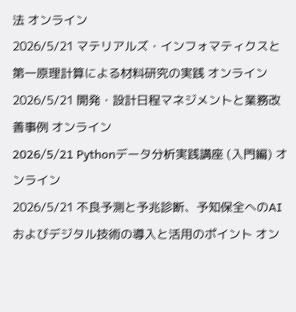法 オンライン
2026/5/21 マテリアルズ・インフォマティクスと第一原理計算による材料研究の実践 オンライン
2026/5/21 開発・設計日程マネジメントと業務改善事例 オンライン
2026/5/21 Pythonデータ分析実践講座 (入門編) オンライン
2026/5/21 不良予測と予兆診断、予知保全へのAIおよびデジタル技術の導入と活用のポイント オン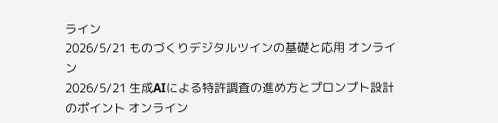ライン
2026/5/21 ものづくりデジタルツインの基礎と応用 オンライン
2026/5/21 生成AIによる特許調査の進め方とプロンプト設計のポイント オンライン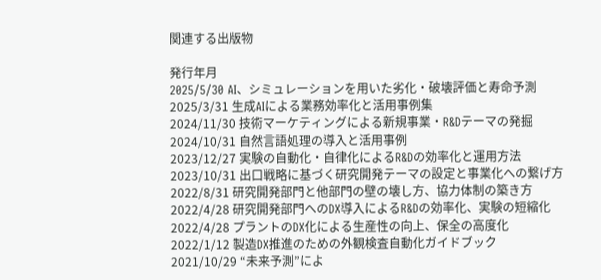関連する出版物

発行年月
2025/5/30 AI、シミュレーションを用いた劣化・破壊評価と寿命予測
2025/3/31 生成AIによる業務効率化と活用事例集
2024/11/30 技術マーケティングによる新規事業・R&Dテーマの発掘
2024/10/31 自然言語処理の導入と活用事例
2023/12/27 実験の自動化・自律化によるR&Dの効率化と運用方法
2023/10/31 出口戦略に基づく研究開発テーマの設定と事業化への繋げ方
2022/8/31 研究開発部門と他部門の壁の壊し方、協力体制の築き方
2022/4/28 研究開発部門へのDX導入によるR&Dの効率化、実験の短縮化
2022/4/28 プラントのDX化による生産性の向上、保全の高度化
2022/1/12 製造DX推進のための外観検査自動化ガイドブック
2021/10/29 “未来予測”によ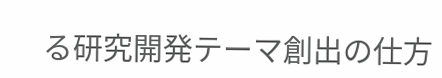る研究開発テーマ創出の仕方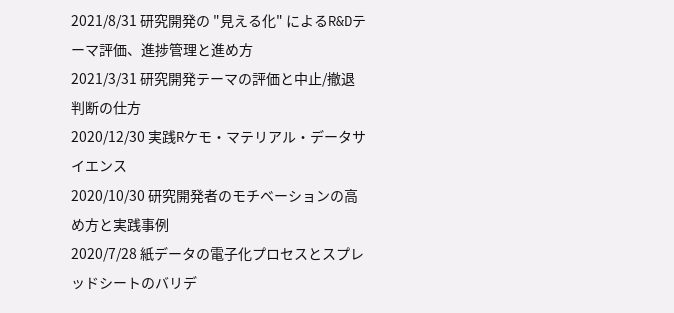2021/8/31 研究開発の "見える化" によるR&Dテーマ評価、進捗管理と進め方
2021/3/31 研究開発テーマの評価と中止/撤退判断の仕方
2020/12/30 実践Rケモ・マテリアル・データサイエンス
2020/10/30 研究開発者のモチベーションの高め方と実践事例
2020/7/28 紙データの電子化プロセスとスプレッドシートのバリデ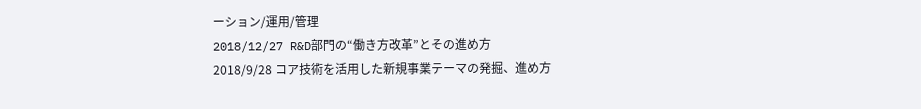ーション/運用/管理
2018/12/27 R&D部門の“働き方改革”とその進め方
2018/9/28 コア技術を活用した新規事業テーマの発掘、進め方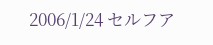2006/1/24 セルフア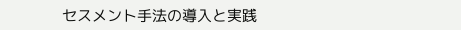セスメント手法の導入と実践